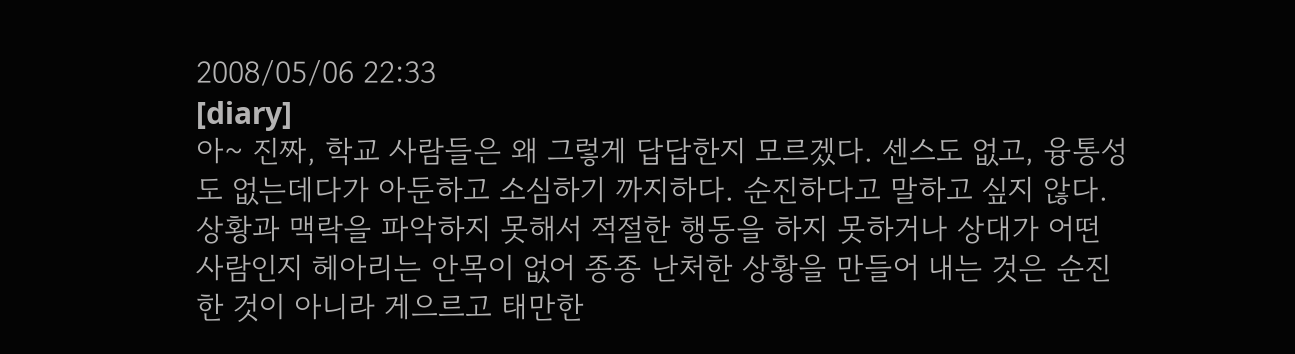2008/05/06 22:33
[diary]
아~ 진짜, 학교 사람들은 왜 그렇게 답답한지 모르겠다. 센스도 없고, 융통성도 없는데다가 아둔하고 소심하기 까지하다. 순진하다고 말하고 싶지 않다. 상황과 맥락을 파악하지 못해서 적절한 행동을 하지 못하거나 상대가 어떤 사람인지 헤아리는 안목이 없어 종종 난처한 상황을 만들어 내는 것은 순진한 것이 아니라 게으르고 태만한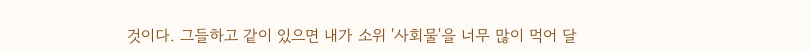것이다. 그들하고 같이 있으면 내가 소위 '사회물'을 너무 많이 먹어 달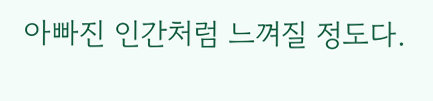아빠진 인간처럼 느껴질 정도다.